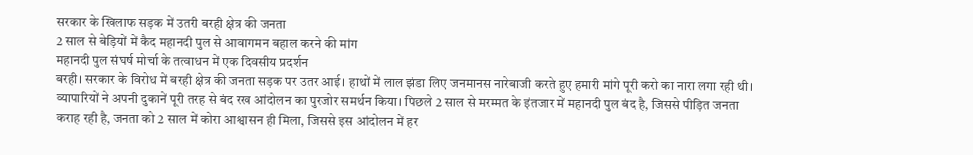सरकार के खिलाफ सड़क में उतरी बरही क्षेत्र की जनता
2 साल से बेड़ियों में कैद महानदी पुल से आवागमन बहाल करने की मांग
महानदी पुल संघर्ष मोर्चा के तत्वाधन में एक दिवसीय प्रदर्शन
बरही। सरकार के विरोध में बरही क्षेत्र की जनता सड़क पर उतर आई। हाथों में लाल झंडा लिए जनमानस नारेबाजी करते हुए हमारी मांगे पूरी करो का नारा लगा रही थी। व्यापारियों ने अपनी दुकानें पूरी तरह से बंद रख आंदोलन का पुरजोर समर्थन किया। पिछले 2 साल से मरम्मत के इंतजार में महानदी पुल बंद है, जिससे पीड़ित जनता कराह रही है, जनता को 2 साल में कोरा आश्वासन ही मिला, जिससे इस आंदोलन में हर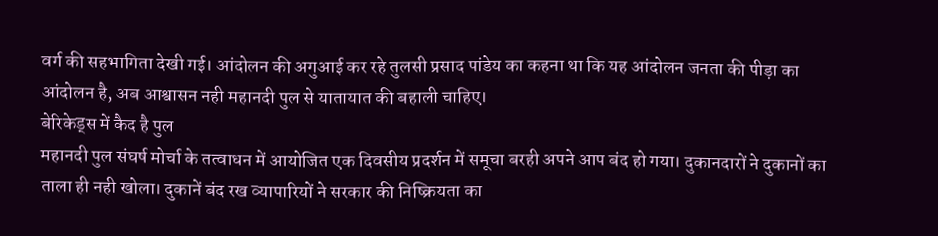वर्ग की सहभागिता देखी गई। आंदोलन की अगुआई कर रहे तुलसी प्रसाद पांडेय का कहना था कि यह आंदोलन जनता की पीड़ा का आंदोलन है, अब आश्वासन नही महानदी पुल से यातायात की बहाली चाहिए।
बेरिकेड्स में कैद है पुल
महानदी पुल संघर्ष मोर्चा के तत्वाधन में आयोजित एक दिवसीय प्रदर्शन में समूचा बरही अपने आप बंद हो गया। दुकानदारों ने दुकानों का ताला ही नही खोला। दुकानें बंद रख व्यापारियों ने सरकार की निष्क्रियता का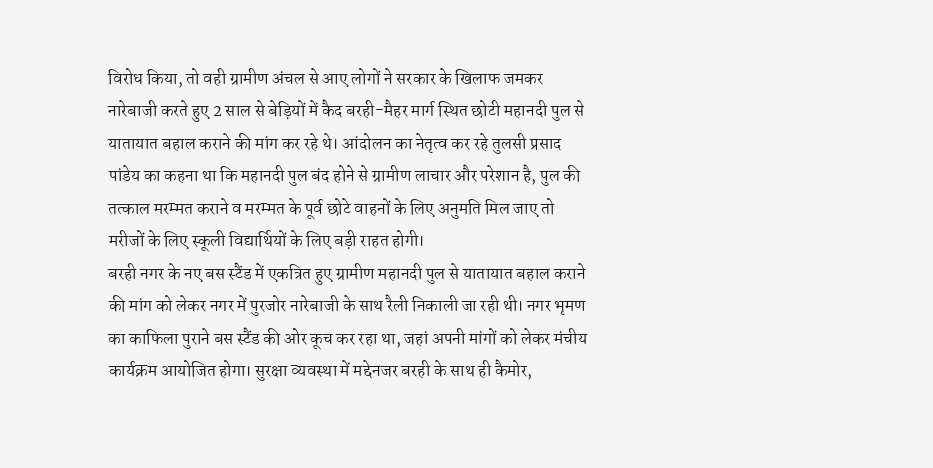विरोध किया, तो वही ग्रामीण अंचल से आए लोगों ने सरकार के खिलाफ जमकर नारेबाजी करते हुए 2 साल से बेड़ियों में कैद बरही-मैहर मार्ग स्थित छोटी महानदी पुल से यातायात बहाल कराने की मांग कर रहे थे। आंदोलन का नेतृत्व कर रहे तुलसी प्रसाद पांडेय का कहना था कि महानदी पुल बंद होने से ग्रामीण लाचार और परेशान है, पुल की तत्काल मरम्मत कराने व मरम्मत के पूर्व छोटे वाहनों के लिए अनुमति मिल जाए तो मरीजों के लिए स्कूली विद्यार्थियों के लिए बड़ी राहत होगी।
बरही नगर के नए बस स्टैंड में एकत्रित हुए ग्रामीण महानदी पुल से यातायात बहाल कराने की मांग को लेकर नगर में पुरजोर नारेबाजी के साथ रैली निकाली जा रही थी। नगर भृमण का काफिला पुराने बस स्टैंड की ओर कूच कर रहा था, जहां अपनी मांगों को लेकर मंचीय कार्यक्रम आयोजित होगा। सुरक्षा व्यवस्था में मद्देनजर बरही के साथ ही कैमोर,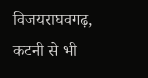विजयराघवगढ़, कटनी से भी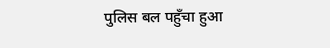पुलिस बल पहुँचा हुआ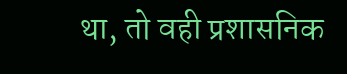था, तो वही प्रशासनिक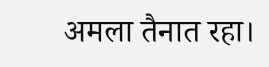अमला तैनात रहा।